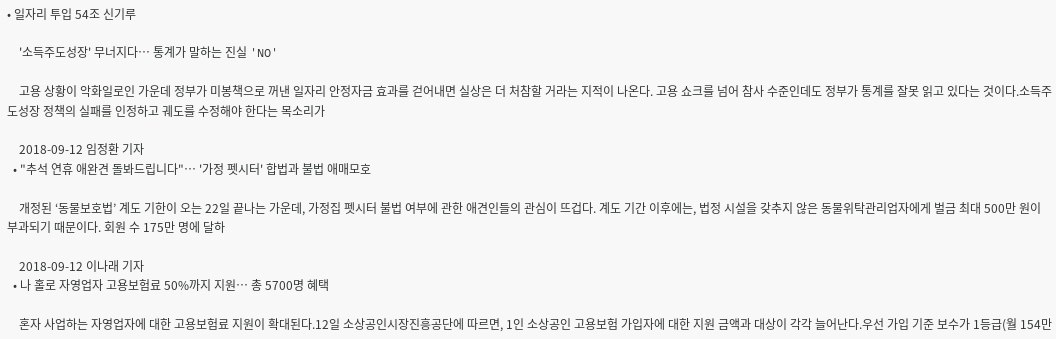• 일자리 투입 54조 신기루

    '소득주도성장' 무너지다… 통계가 말하는 진실 'NO'

    고용 상황이 악화일로인 가운데 정부가 미봉책으로 꺼낸 일자리 안정자금 효과를 걷어내면 실상은 더 처참할 거라는 지적이 나온다. 고용 쇼크를 넘어 참사 수준인데도 정부가 통계를 잘못 읽고 있다는 것이다.소득주도성장 정책의 실패를 인정하고 궤도를 수정해야 한다는 목소리가

    2018-09-12 임정환 기자
  • "추석 연휴 애완견 돌봐드립니다"… '가정 펫시터' 합법과 불법 애매모호

    개정된 ‘동물보호법’ 계도 기한이 오는 22일 끝나는 가운데, 가정집 펫시터 불법 여부에 관한 애견인들의 관심이 뜨겁다. 계도 기간 이후에는, 법정 시설을 갖추지 않은 동물위탁관리업자에게 벌금 최대 500만 원이 부과되기 때문이다. 회원 수 175만 명에 달하

    2018-09-12 이나래 기자
  • 나 홀로 자영업자 고용보험료 50%까지 지원… 총 5700명 혜택

    혼자 사업하는 자영업자에 대한 고용보험료 지원이 확대된다.12일 소상공인시장진흥공단에 따르면, 1인 소상공인 고용보험 가입자에 대한 지원 금액과 대상이 각각 늘어난다.우선 가입 기준 보수가 1등급(월 154만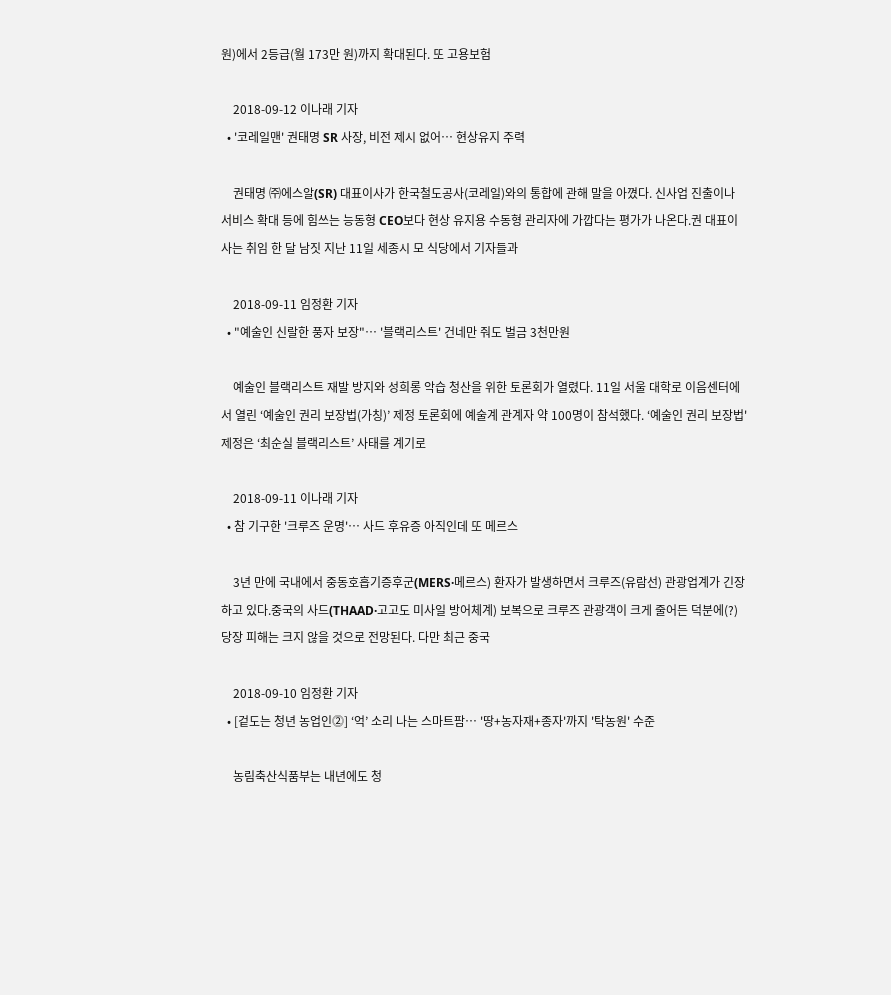원)에서 2등급(월 173만 원)까지 확대된다. 또 고용보험

    2018-09-12 이나래 기자
  • '코레일맨' 권태명 SR 사장, 비전 제시 없어… 현상유지 주력

    권태명 ㈜에스알(SR) 대표이사가 한국철도공사(코레일)와의 통합에 관해 말을 아꼈다. 신사업 진출이나 서비스 확대 등에 힘쓰는 능동형 CEO보다 현상 유지용 수동형 관리자에 가깝다는 평가가 나온다.권 대표이사는 취임 한 달 남짓 지난 11일 세종시 모 식당에서 기자들과

    2018-09-11 임정환 기자
  • "예술인 신랄한 풍자 보장"… '블랙리스트' 건네만 줘도 벌금 3천만원

    예술인 블랙리스트 재발 방지와 성희롱 악습 청산을 위한 토론회가 열렸다. 11일 서울 대학로 이음센터에서 열린 ‘예술인 권리 보장법(가칭)’ 제정 토론회에 예술계 관계자 약 100명이 참석했다. ‘예술인 권리 보장법' 제정은 ‘최순실 블랙리스트’ 사태를 계기로

    2018-09-11 이나래 기자
  • 참 기구한 '크루즈 운명'… 사드 후유증 아직인데 또 메르스

    3년 만에 국내에서 중동호흡기증후군(MERS·메르스) 환자가 발생하면서 크루즈(유람선) 관광업계가 긴장하고 있다.중국의 사드(THAAD·고고도 미사일 방어체계) 보복으로 크루즈 관광객이 크게 줄어든 덕분에(?) 당장 피해는 크지 않을 것으로 전망된다. 다만 최근 중국

    2018-09-10 임정환 기자
  • [겉도는 청년 농업인⓶] ‘억’ 소리 나는 스마트팜… '땅+농자재+종자'까지 '탁농원' 수준

    농림축산식품부는 내년에도 청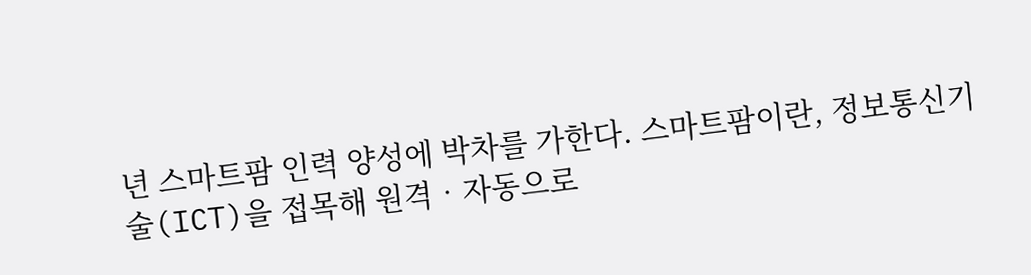년 스마트팜 인력 양성에 박차를 가한다. 스마트팜이란, 정보통신기술(ICT)을 접목해 원격‧자동으로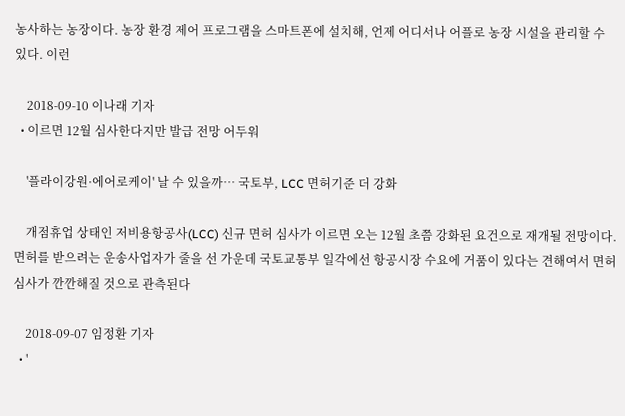농사하는 농장이다. 농장 환경 제어 프로그램을 스마트폰에 설치해, 언제 어디서나 어플로 농장 시설을 관리할 수 있다. 이런

    2018-09-10 이나래 기자
  • 이르면 12월 심사한다지만 발급 전망 어두워

    '플라이강원·에어로케이' 날 수 있을까… 국토부, LCC 면허기준 더 강화

    개점휴업 상태인 저비용항공사(LCC) 신규 면허 심사가 이르면 오는 12월 초쯤 강화된 요건으로 재개될 전망이다.면허를 받으려는 운송사업자가 줄을 선 가운데 국토교통부 일각에선 항공시장 수요에 거품이 있다는 견해여서 면허심사가 깐깐해질 것으로 관측된다

    2018-09-07 임정환 기자
  • '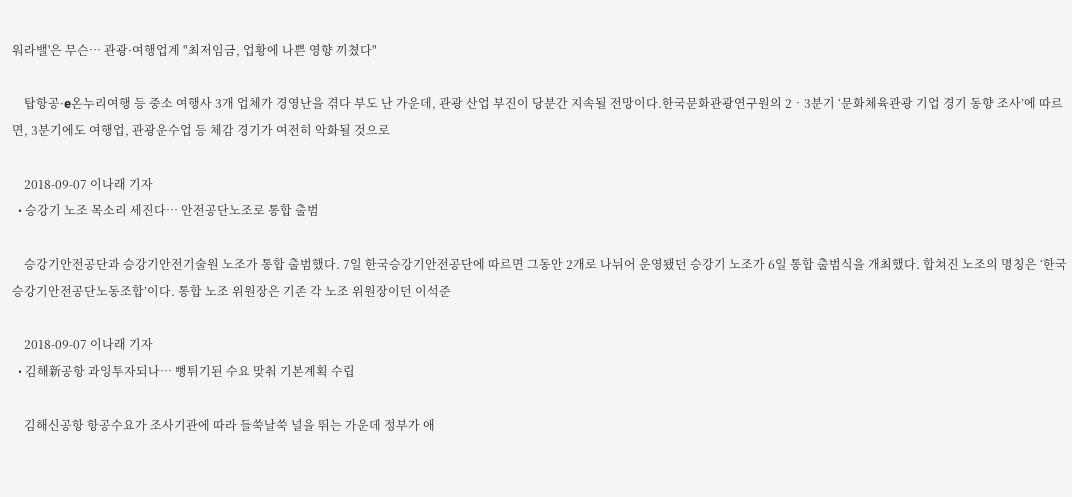워라밸'은 무슨… 관광·여행업계 "최저임금, 업황에 나쁜 영향 끼쳤다"

    탑항공·e온누리여행 등 중소 여행사 3개 업체가 경영난을 겪다 부도 난 가운데, 관광 산업 부진이 당분간 지속될 전망이다.한국문화관광연구원의 2‧3분기 ‘문화체육관광 기업 경기 동향 조사’에 따르면, 3분기에도 여행업, 관광운수업 등 체감 경기가 여전히 악화될 것으로

    2018-09-07 이나래 기자
  • 승강기 노조 목소리 세진다… 안전공단노조로 통합 출범

    승강기안전공단과 승강기안전기술원 노조가 통합 출범했다. 7일 한국승강기안전공단에 따르면 그동안 2개로 나뉘어 운영됐던 승강기 노조가 6일 통합 출범식을 개최했다. 합쳐진 노조의 명칭은 ‘한국승강기안전공단노동조합’이다. 통합 노조 위원장은 기존 각 노조 위원장이던 이석준

    2018-09-07 이나래 기자
  • 김해新공항 과잉투자되나… 뻥튀기된 수요 맞춰 기본계획 수립

    김해신공항 항공수요가 조사기관에 따라 들쑥날쑥 널을 뛰는 가운데 정부가 애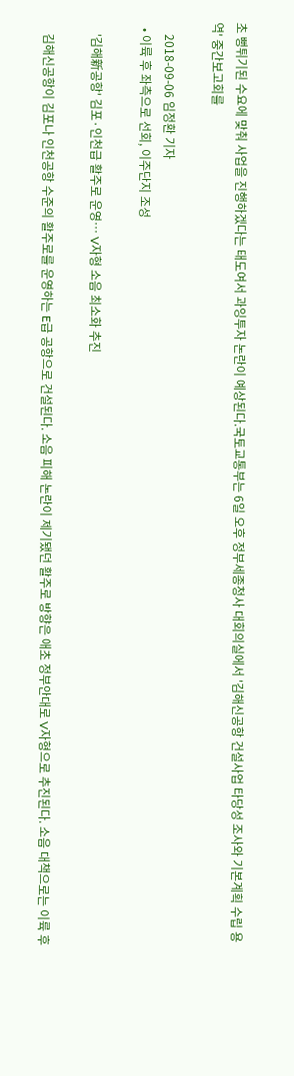초 뻥튀기된 수요에 맞춰 사업을 진행하겠다는 태도여서 과잉투자 논란이 예상된다.국토교통부는 6일 오후 정부세종청사 대회의실에서 '김해신공항 건설사업 타당성 조사와 기본계획 수립 용역' 중간보고회를

    2018-09-06 임정환 기자
  • 이륙 후 좌측으로 선회, 이주단지 조성

    '김해新공항' 김포·인천급 활주로 운영… V자형 소음 최소화 추진

    김해신공항이 김포나 인천공항 수준의 활주로를 운영하는 E급 공항으로 건설된다. 소음 피해 논란이 제기됐던 활주로 방향은 애초 정부안대로 V자형으로 추진된다. 소음 대책으로는 이륙 후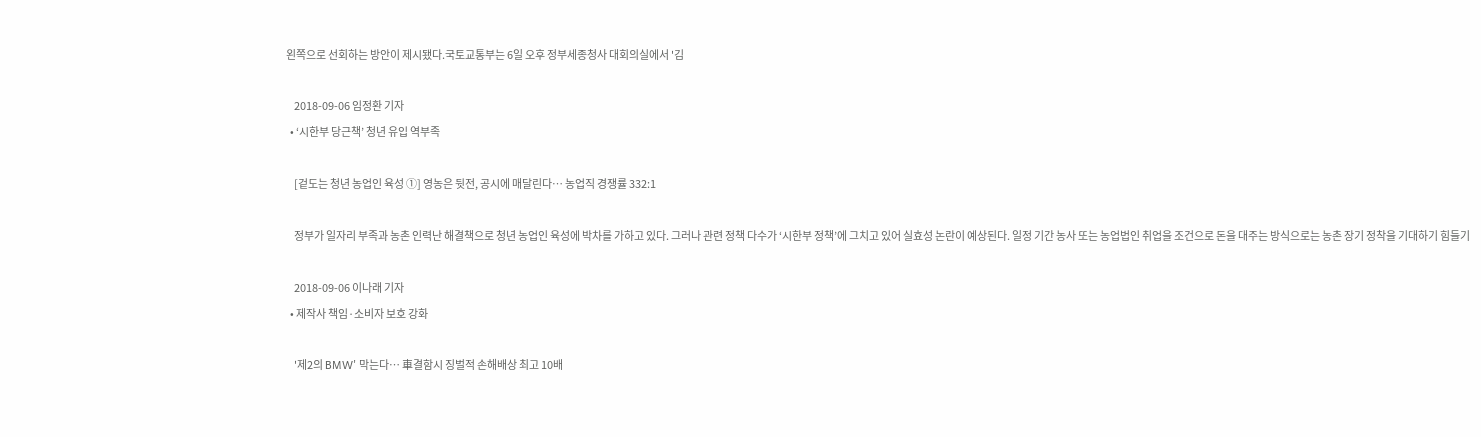왼쪽으로 선회하는 방안이 제시됐다.국토교통부는 6일 오후 정부세종청사 대회의실에서 '김

    2018-09-06 임정환 기자
  • ‘시한부 당근책’ 청년 유입 역부족

    [겉도는 청년 농업인 육성 ①] 영농은 뒷전, 공시에 매달린다… 농업직 경쟁률 332:1

    정부가 일자리 부족과 농촌 인력난 해결책으로 청년 농업인 육성에 박차를 가하고 있다. 그러나 관련 정책 다수가 ‘시한부 정책’에 그치고 있어 실효성 논란이 예상된다. 일정 기간 농사 또는 농업법인 취업을 조건으로 돈을 대주는 방식으로는 농촌 장기 정착을 기대하기 힘들기

    2018-09-06 이나래 기자
  • 제작사 책임·소비자 보호 강화

    '제2의 BMW' 막는다… 車결함시 징벌적 손해배상 최고 10배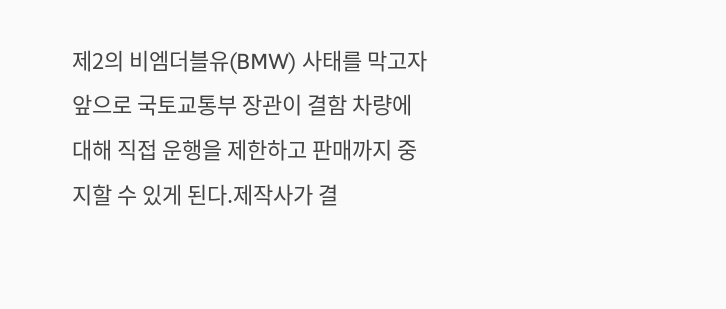제2의 비엠더블유(BMW) 사태를 막고자 앞으로 국토교통부 장관이 결함 차량에 대해 직접 운행을 제한하고 판매까지 중지할 수 있게 된다.제작사가 결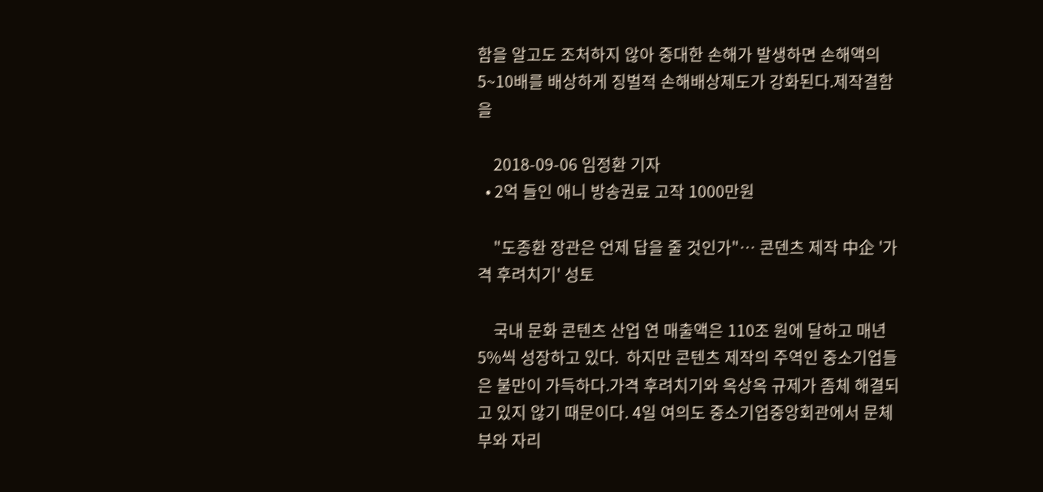함을 알고도 조처하지 않아 중대한 손해가 발생하면 손해액의 5~10배를 배상하게 징벌적 손해배상제도가 강화된다.제작결함을

    2018-09-06 임정환 기자
  • 2억 들인 애니 방송권료 고작 1000만원

    "도종환 장관은 언제 답을 줄 것인가"… 콘덴츠 제작 中企 '가격 후려치기' 성토

    국내 문화 콘텐츠 산업 연 매출액은 110조 원에 달하고 매년 5%씩 성장하고 있다.  하지만 콘텐츠 제작의 주역인 중소기업들은 불만이 가득하다.가격 후려치기와 옥상옥 규제가 좀체 해결되고 있지 않기 때문이다. 4일 여의도 중소기업중앙회관에서 문체부와 자리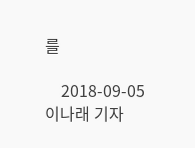를

    2018-09-05 이나래 기자